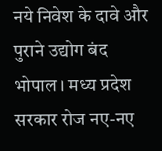नये निवेश के दावे और पुराने उद्योग बंद
भोपाल। मध्य प्रदेश सरकार रोज नए-नए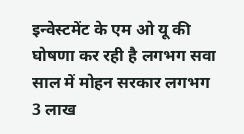इन्वेस्टमेंट के एम ओ यू की घोषणा कर रही है लगभग सवा साल में मोहन सरकार लगभग 3 लाख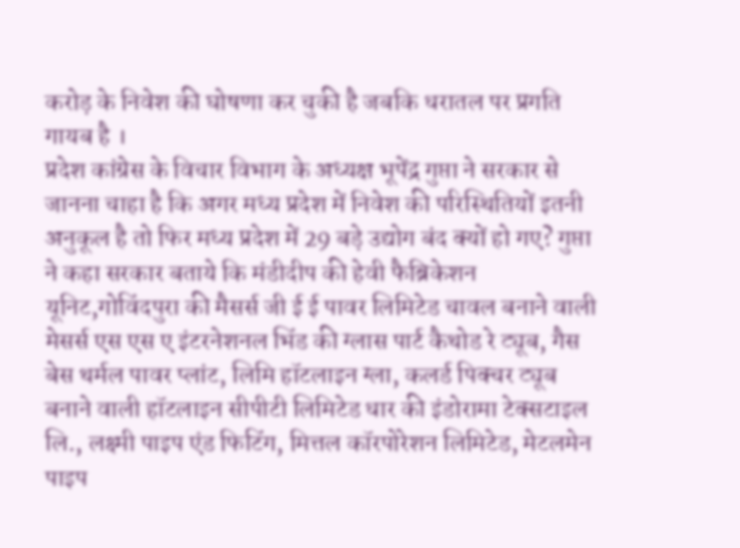करोड़ के निवेश की घोषणा कर चुकी है जबकि धरातल पर प्रगति गायब है ।
प्रदेश कांग्रेस के विचार विभाग के अध्यक्ष भूपेंद्र गुप्ता ने सरकार से जानना चाहा है कि अगर मध्य प्रदेश में निवेश की परिस्थितियों इतनी अनुकूल है तो फिर मध्य प्रदेश में 29 बड़े उद्योग बंद क्यों हो गए? गुप्ता ने कहा सरकार बताये कि मंडीदीप की हेवी फैब्रिकेशन यूनिट,गोविंदपुरा की मैसर्स जी ई ई पावर लिमिटेड चावल बनाने वाली मेसर्स एस एस ए इंटरनेशनल भिंड की ग्लास पार्ट कैथोड रे ट्यूब, गैस बेस थर्मल पावर प्लांट, लिमि हॉटलाइन ग्ला, कलर्ड पिक्चर ट्यूब बनाने वाली हॉटलाइन सीपीटी लिमिटेड धार की इंडोरामा टेक्सटाइल लि., लक्ष्मी पाइप एंड फिटिंग, मित्तल कॉरपोरेशन लिमिटेड, मेटलमेन पाइप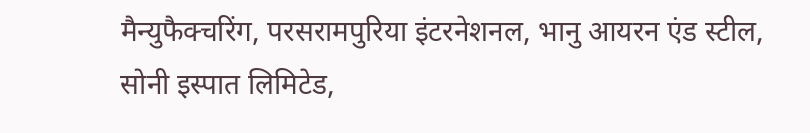मैन्युफैक्चरिंग, परसरामपुरिया इंटरनेशनल, भानु आयरन एंड स्टील, सोनी इस्पात लिमिटेड,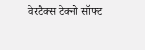वेरटैक्स टेक्नो सॉफ्ट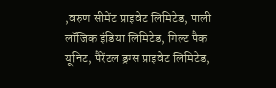,वरुण सीमेंट प्राइवेट लिमिटेड, पाली लॉजिक इंडिया लिमिटेड, गिल्ट पैक यूनिट, पैरेंटल ड्रग्स प्राइवेट लिमिटेड,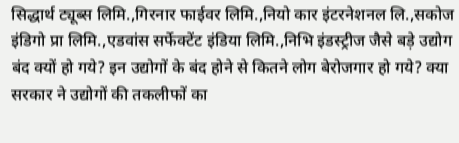सिद्धार्थ ट्यूब्स लिमि.,गिरनार फाईवर लिमि.,नियो कार इंटरनेशनल लि.,सकोज इंडिगो प्रा लिमि.,एडवांस सर्फेक्टेंट इंडिया लिमि.,निभि इंडस्ट्रीज जैसे बड़े उद्योग बंद क्यों हो गये? इन उद्योगों के बंद होने से कितने लोग बेरोजगार हो गये? क्या सरकार ने उद्योगों की तकलीफों का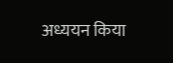अध्ययन किया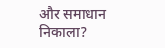और समाधान निकाला?